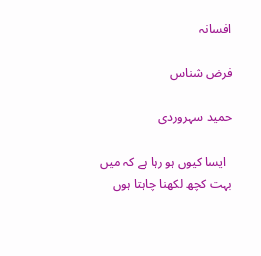افسانہ

فرض شناس

حمید سہروردی

  ایسا کیوں ہو رہا ہے کہ میں بہت کچھ لکھنا چاہتا ہوں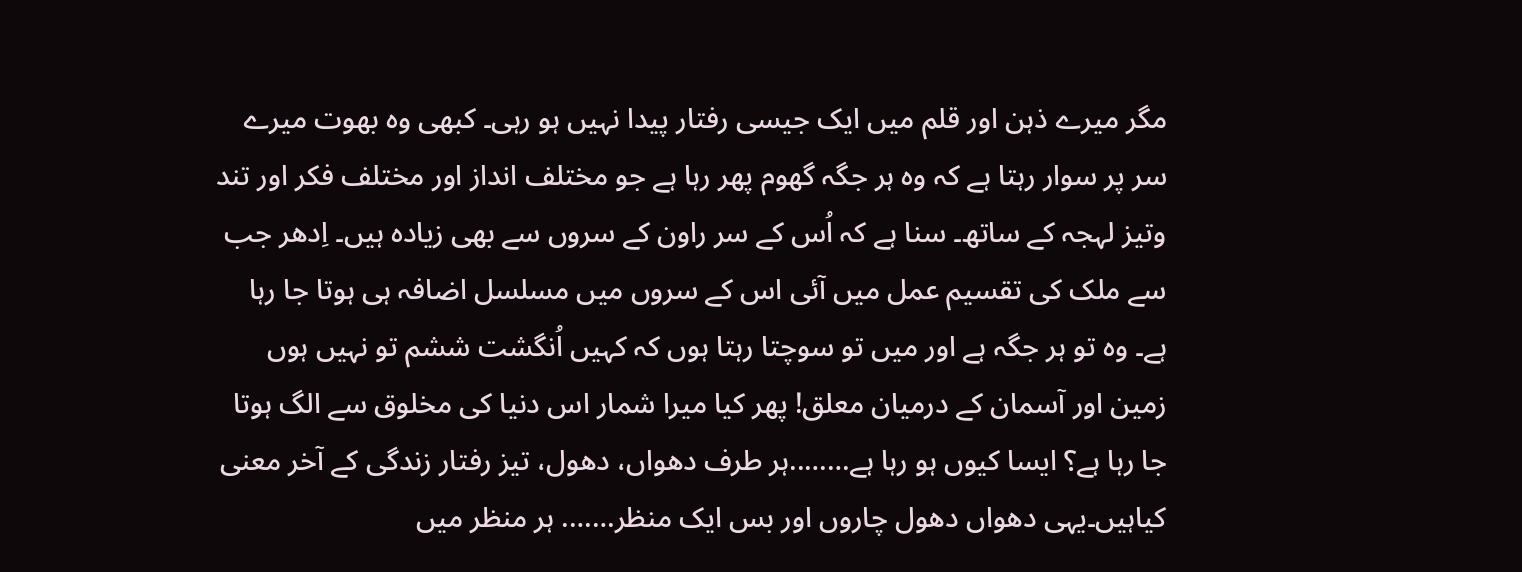مگر میرے ذہن اور قلم میں ایک جیسی رفتار پیدا نہیں ہو رہی۔ کبھی وہ بھوت میرے سر پر سوار رہتا ہے کہ وہ ہر جگہ گھوم پھر رہا ہے جو مختلف انداز اور مختلف فکر اور تند وتیز لہجہ کے ساتھ۔ سنا ہے کہ اُس کے سر راون کے سروں سے بھی زیادہ ہیں۔ اِدھر جب سے ملک کی تقسیم عمل میں آئی اس کے سروں میں مسلسل اضافہ ہی ہوتا جا رہا ہے۔ وہ تو ہر جگہ ہے اور میں تو سوچتا رہتا ہوں کہ کہیں اُنگشت ششم تو نہیں ہوں زمین اور آسمان کے درمیان معلق! پھر کیا میرا شمار اس دنیا کی مخلوق سے الگ ہوتا جا رہا ہے؟ ایسا کیوں ہو رہا ہے……..ہر طرف دھواں، دھول، تیز رفتار زندگی کے آخر معنی کیاہیں۔یہی دھواں دھول چاروں اور بس ایک منظر……. ہر منظر میں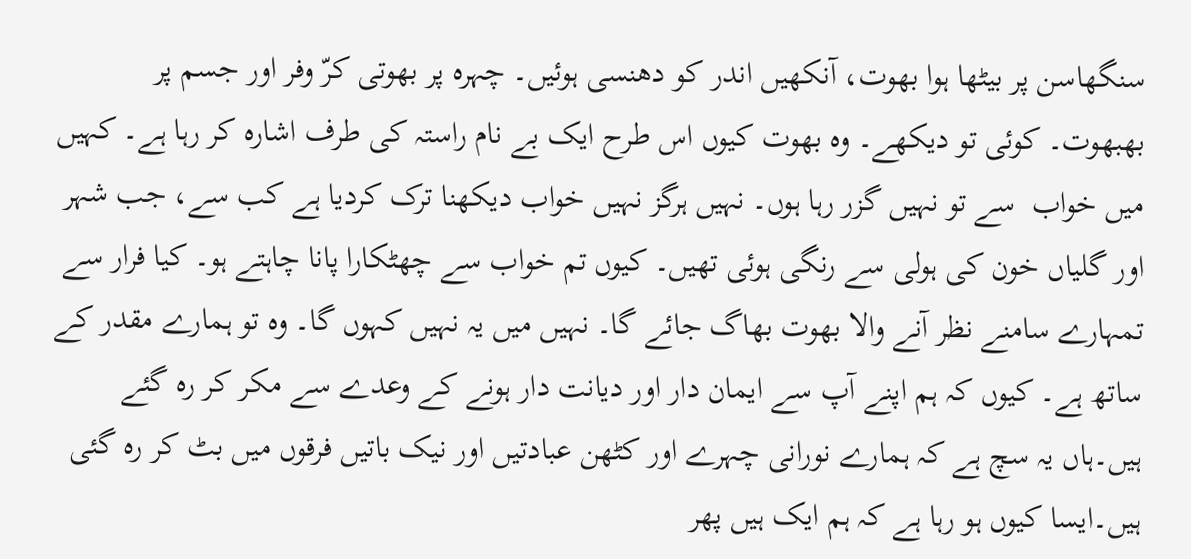سنگھاسن پر بیٹھا ہوا بھوت، آنکھیں اندر کو دھنسی ہوئیں۔ چہرہ پر بھوتی کرّ وفر اور جسم پر بھبھوت۔ کوئی تو دیکھے۔ وہ بھوت کیوں اس طرح ایک بے نام راستہ کی طرف اشارہ کر رہا ہے۔ کہیں میں خواب  سے تو نہیں گزر رہا ہوں۔ نہیں ہرگز نہیں خواب دیکھنا ترک کردیا ہے کب سے، جب شہر اور گلیاں خون کی ہولی سے رنگی ہوئی تھیں۔ کیوں تم خواب سے چھٹکارا پانا چاہتے ہو۔ کیا فرار سے تمہارے سامنے نظر آنے والا بھوت بھاگ جائے گا۔ نہیں میں یہ نہیں کہوں گا۔ وہ تو ہمارے مقدر کے ساتھ ہے۔ کیوں کہ ہم اپنے آپ سے ایمان دار اور دیانت دار ہونے کے وعدے سے مکر کر رہ گئے ہیں۔ہاں یہ سچ ہے کہ ہمارے نورانی چہرے اور کٹھن عبادتیں اور نیک باتیں فرقوں میں بٹ کر رہ گئی ہیں۔ایسا کیوں ہو رہا ہے کہ ہم ایک ہیں پھر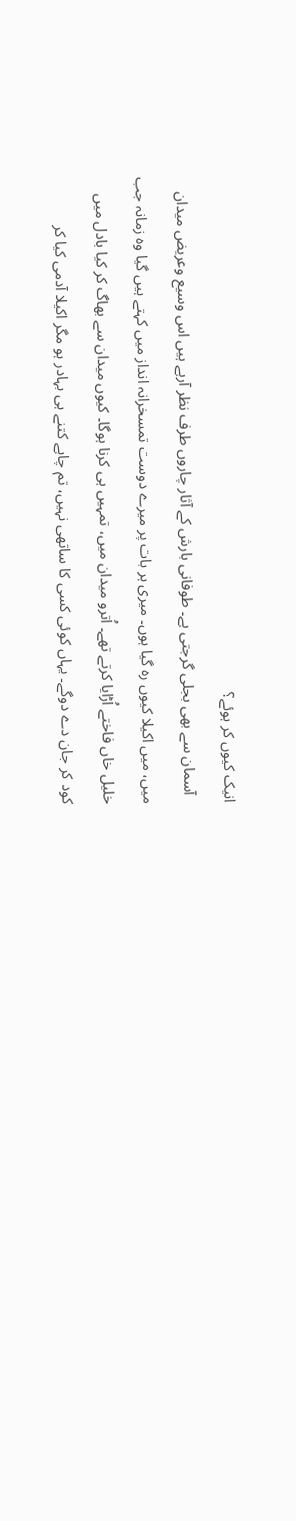انیک کیوں کر ہوئے؟
  آسمان سے بھی بجلی گرجتی ہے۔ طوفانی بارش کے آثار چاروں طرف نظر آرہے ہیں اس وسیع وعریض میدان میں، میں اکیلا کیوں رہ گیا ہوں۔ میری ہر بات پر میرے دوست تمسخرانہ انداز میں کہتے ہیں گیا وہ زمانہ جب خلیل خاں فاختے اُڑایا کرتے تھے۔ اُترو میدان میں، تمہیں ہی کرنا ہوگا۔ کیوں میدان سے بھاگ کر کیا بادل میں کود کر جان دے دوگے۔ یہاں کوئی کسی کا ساتھی نہیں، تم چاہے کتنے ہی بہادر ہو مگر اکیلا آدمی کیا کر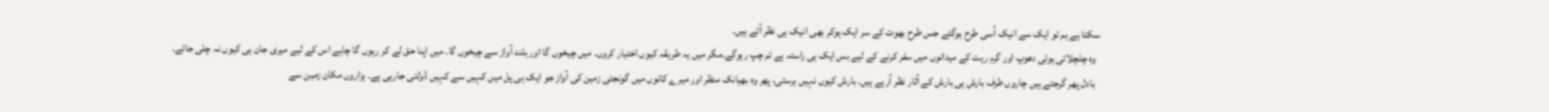سکتا ہے ہم تو ایک سے انیک اُسی طرح ہوگئے جس طرح بھوت کے سر ایک ہوکر بھی انیک ہی نظر آتے ہیں۔
  وہ چلچلاتی ہوئی دھوپ اور گرم ریت کے میدانوں میں سفر کرنے کے لیے بس ایک ہی راستہ ہے تم چپ رہوگے۔مگر میں یہ طریقہ کیوں اختیار کروں۔ میں چیخوں گا اور بلند آواز سے چیخوں گا۔ میں اپنا حق لے کر رہوں گا چاہے اس کے لیے میری جان ہی کیوں نہ چلی جائے۔
  بادل پھر گرجتے ہیں چاروں طرف بارش ہی بارش کے آثار نظر آرہے ہیں۔ بارش کیوں نہیں برستی، پھر وہ بھیانک منظر اور میرے کانوں میں گونجتی زمین کی آواز جو ایک ہی پل میں کہیں سے کہیں ڈولتی جارہی ہے۔ ہزاروں مکان زمین سے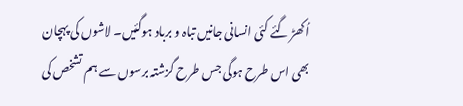اُکھڑ گئے کئی انسانی جانیں تباہ و برباد ہوگئیں۔ لاشوں کی پہچان بھی اس طرح ہوگی جس طرح گزشتہ برسوں سے ہم تشخص کی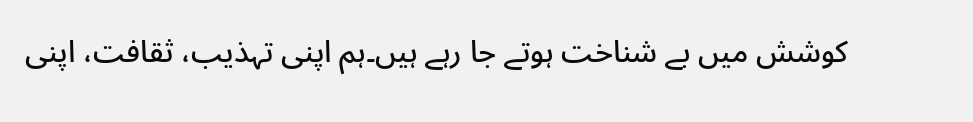کوشش میں بے شناخت ہوتے جا رہے ہیں۔ہم اپنی تہذیب، ثقافت، اپنی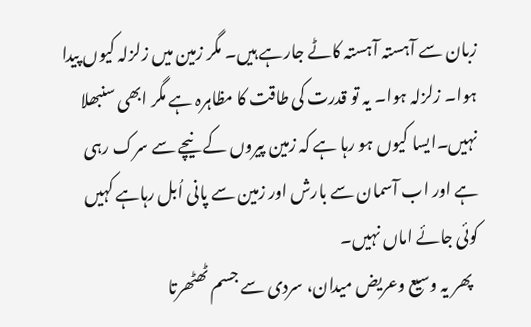زبان سے آہستہ آہستہ کاٹے جارہے ہیں۔ مگر زمین میں زلزلہ کیوں پیدا ہوا۔ زلزلہ ہوا۔ یہ تو قدرت کی طاقت کا مظاہرہ ہے مگر ابھی سنبھلا نہیں۔ایسا کیوں ہو رہا ہے کہ زمین پیروں کے نیچے سے سرک رہی ہے اور اب آسمان سے بارش اور زمین سے پانی اُبل رہاہے کہیں کوئی جائے اماں نہیں۔
  پھر یہ وسیع وعریض میدان، سردی سے جسم ٹھٹھرتا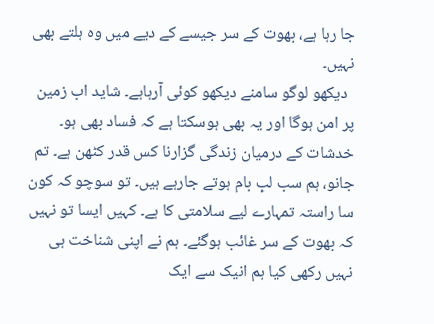جا رہا ہے، بھوت کے سر جیسے کے دیے میں وہ ہلتے بھی نہیں۔
  دیکھو لوگو سامنے دیکھو کوئی آرہاہے۔ شاید اب زمین پر امن ہوگا اور یہ بھی ہوسکتا ہے کہ فساد بھی ہو۔ خدشات کے درمیان زندگی گزارنا کس قدر کٹھن ہے۔ تم جانو، ہم سب لبِ بام ہوتے جارہے ہیں۔ تو سوچو کہ کون سا راستہ تمہارے لیے سلامتی کا ہے۔ کہیں ایسا تو نہیں کہ بھوت کے سر غائب ہوگئے۔ ہم نے اپنی شناخت ہی نہیں رکھی کیا ہم انیک سے ایک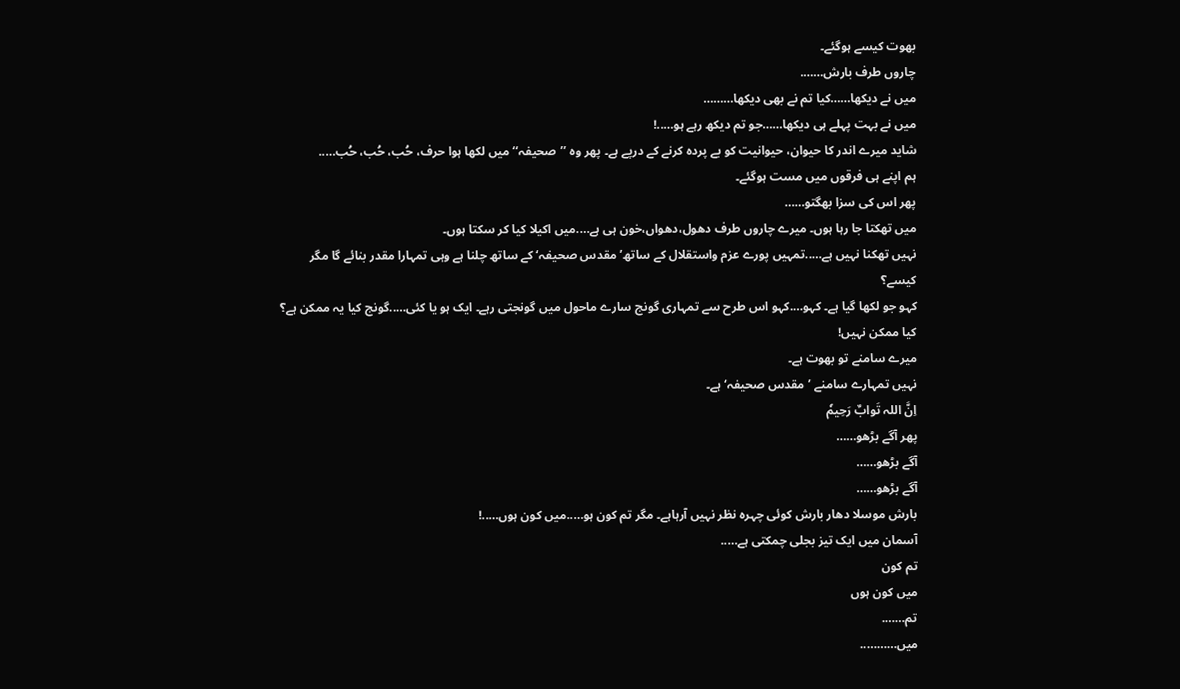بھوت کیسے ہوگئے۔
چاروں طرف بارش…….
میں نے دیکھا……کیا تم نے بھی دیکھا………
میں نے بہت پہلے ہی دیکھا……جو تم دیکھ رہے ہو…..!
شاید میرے اندر کا حیوان، حیوانیت کو بے پردہ کرنے کے درپے ہے۔ پھر وہ ’’صحیفہ‘‘ میں لکھا ہوا حرف، حُب، حُب، حُب…..
ہم اپنے ہی فرقوں میں مست ہوگئے۔
پھر اس کی سزا بھگتو……
میں تھکتا جا رہا ہوں۔ میرے چاروں طرف دھول،دھواں،خون ہی ہے….میں اکیلا کیا کر سکتا ہوں۔
نہیں تھکنا نہیں ہے…..تمہیں پورے عزم واستقلال کے ساتھ’ مقدس صحیفہ‘ کے ساتھ چلنا ہے وہی تمہارا مقدر بنائے گا مگر کیسے؟
کہو جو لکھا گیا ہے۔ کہو….کہو اس طرح سے تمہاری گونج سارے ماحول میں گونجتی رہے۔ ایک ہو یا کئی…..گونج کیا یہ ممکن ہے؟
کیا ممکن نہیں!
میرے سامنے تو بھوت ہے۔
نہیں تمہارے سامنے ’مقدس صحیفہ‘ ہے۔
اِنَّ اللہ تَوابٌ رَحِیمٗ
پھر آگے بڑھو……
آگے بڑھو……
آگے بڑھو……
بارش موسلا دھار بارش کوئی چہرہ نظر نہیں آرہاہے۔ مگر تم کون ہو…..میں کون ہوں…..!
آسمان میں ایک تیز بجلی چمکتی ہے…..
تم کون
میں کون ہوں
تم…….
میں………..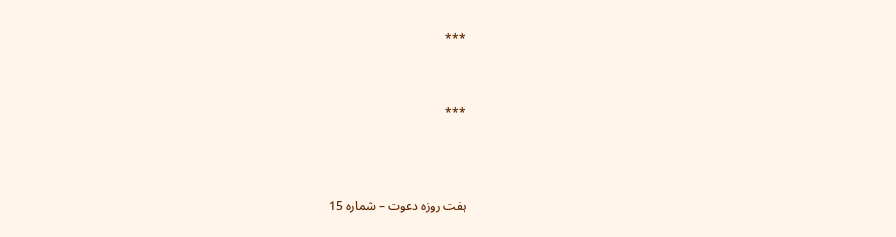***



***




ہفت روزہ دعوت – شمارہ 15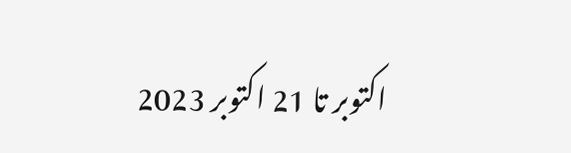اکتوبر تا 21 اکتوبر 2023